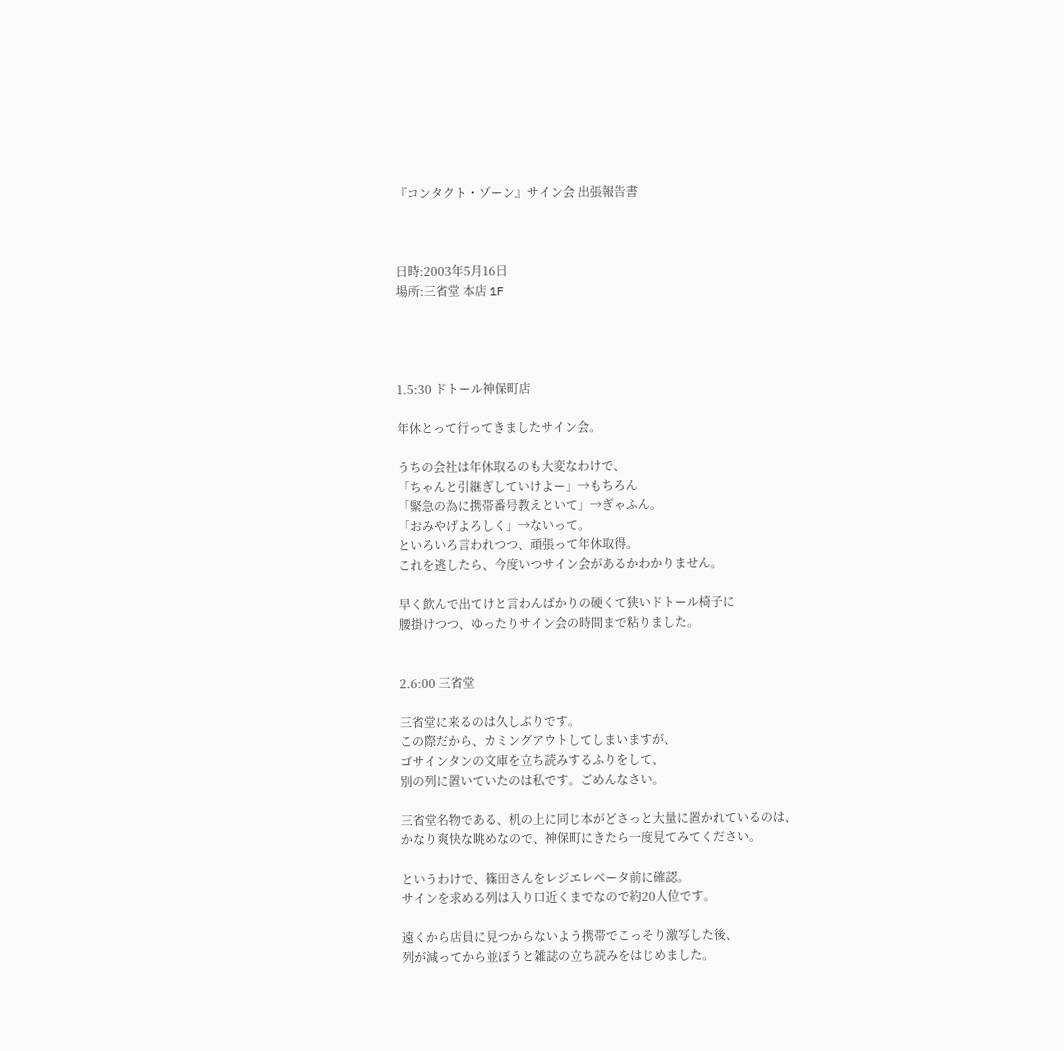『コンタクト・ゾーン』サイン会 出張報告書



日時:2003年5月16日
場所:三省堂 本店 1F




1.5:30 ドトール神保町店

年休とって行ってきましたサイン会。

うちの会社は年休取るのも大変なわけで、
「ちゃんと引継ぎしていけよー」→もちろん
「緊急の為に携帯番号教えといて」→ぎゃふん。
「おみやげよろしく」→ないって。
といろいろ言われつつ、頑張って年休取得。
これを逃したら、今度いつサイン会があるかわかりません。

早く飲んで出てけと言わんばかりの硬くて狭いドトール椅子に
腰掛けつつ、ゆったりサイン会の時間まで粘りました。


2.6:00 三省堂

三省堂に来るのは久しぶりです。
この際だから、カミングアウトしてしまいますが、
ゴサインタンの文庫を立ち読みするふりをして、
別の列に置いていたのは私です。ごめんなさい。

三省堂名物である、机の上に同じ本がどさっと大量に置かれているのは、
かなり爽快な眺めなので、神保町にきたら一度見てみてください。

というわけで、篠田さんをレジエレベータ前に確認。
サインを求める列は入り口近くまでなので約20人位です。

遠くから店員に見つからないよう携帯でこっそり激写した後、
列が減ってから並ぼうと雑誌の立ち読みをはじめました。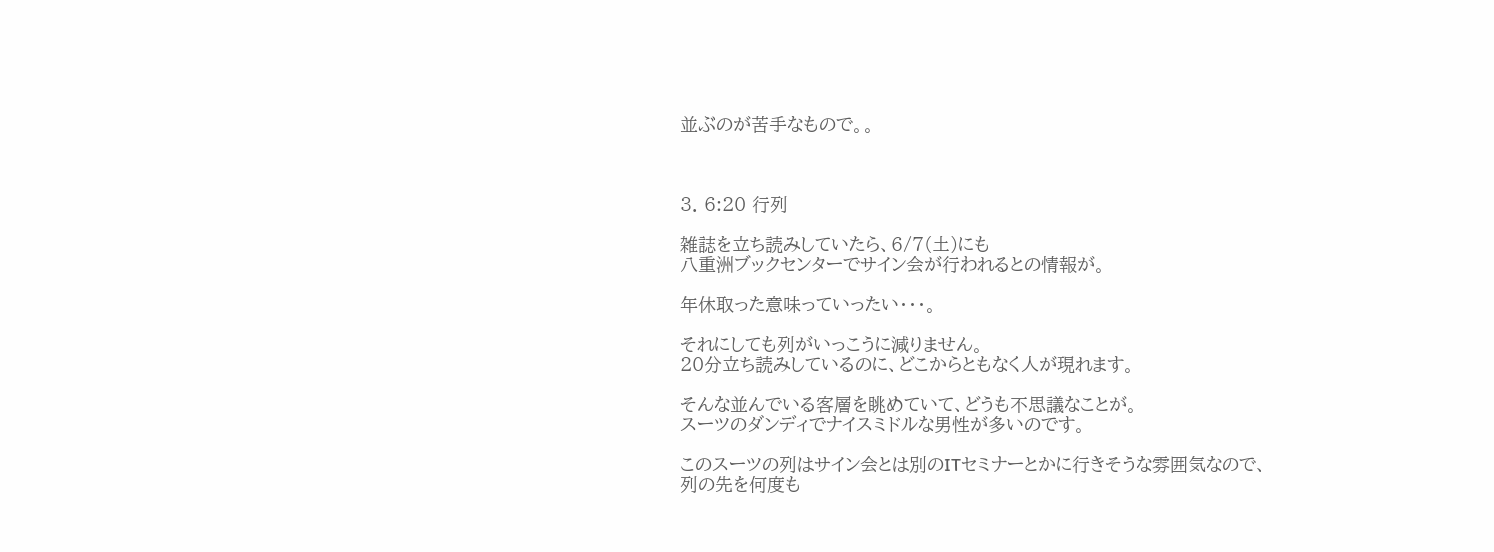並ぶのが苦手なもので。。



3. 6:20 行列

雑誌を立ち読みしていたら、6/7(土)にも
八重洲ブックセンターでサイン会が行われるとの情報が。

年休取った意味っていったい・・・。

それにしても列がいっこうに減りません。
20分立ち読みしているのに、どこからともなく人が現れます。

そんな並んでいる客層を眺めていて、どうも不思議なことが。
スーツのダンディでナイスミドルな男性が多いのです。

このスーツの列はサイン会とは別のITセミナーとかに行きそうな雰囲気なので、
列の先を何度も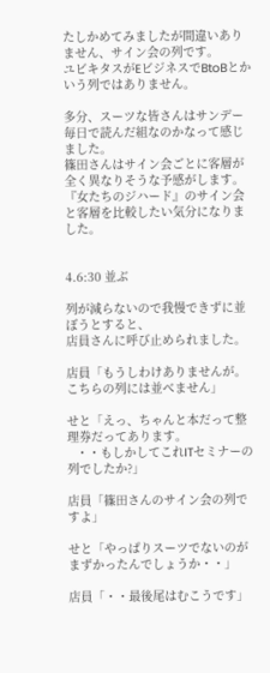たしかめてみましたが間違いありません、サイン会の列です。
ユビキタスがEビジネスでBtoBとかいう列ではありません。

多分、スーツな皆さんはサンデー毎日で読んだ組なのかなって感じました。
篠田さんはサイン会ごとに客層が全く異なりそうな予感がします。
『女たちのジハード』のサイン会と客層を比較したい気分になりました。


4.6:30 並ぶ

列が減らないので我慢できずに並ぼうとすると、
店員さんに呼び止められました。

店員「もうしわけありませんが。こちらの列には並べません」

せと「えっ、ちゃんと本だって整理券だってあります。
   ・・もしかしてこれITセミナーの列でしたか?」

店員「篠田さんのサイン会の列ですよ」

せと「やっぱりスーツでないのがまずかったんでしょうか・・」

店員「・・最後尾はむこうです」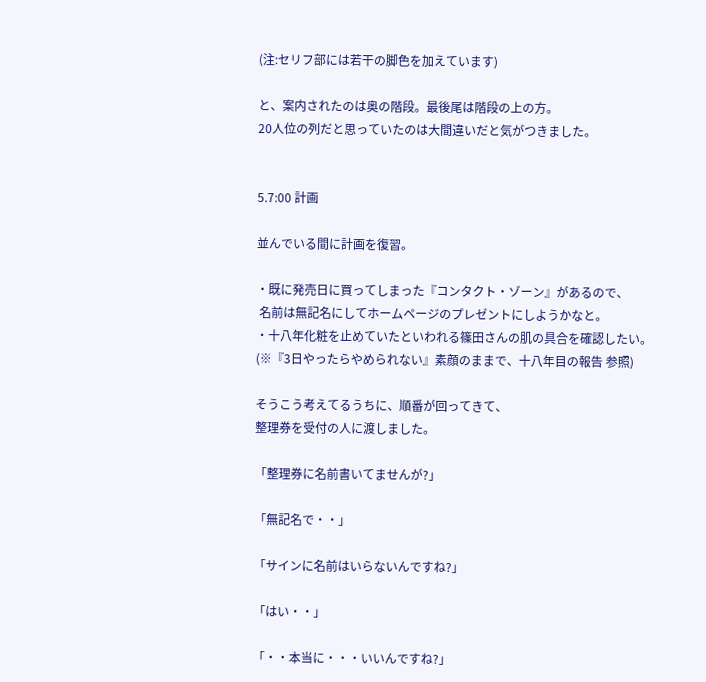(注:セリフ部には若干の脚色を加えています)

と、案内されたのは奥の階段。最後尾は階段の上の方。
20人位の列だと思っていたのは大間違いだと気がつきました。


5.7:00 計画

並んでいる間に計画を復習。

・既に発売日に買ってしまった『コンタクト・ゾーン』があるので、
 名前は無記名にしてホームページのプレゼントにしようかなと。
・十八年化粧を止めていたといわれる篠田さんの肌の具合を確認したい。
(※『3日やったらやめられない』素顔のままで、十八年目の報告 参照)

そうこう考えてるうちに、順番が回ってきて、
整理券を受付の人に渡しました。

「整理券に名前書いてませんが?」

「無記名で・・」

「サインに名前はいらないんですね?」

「はい・・」

「・・本当に・・・いいんですね?」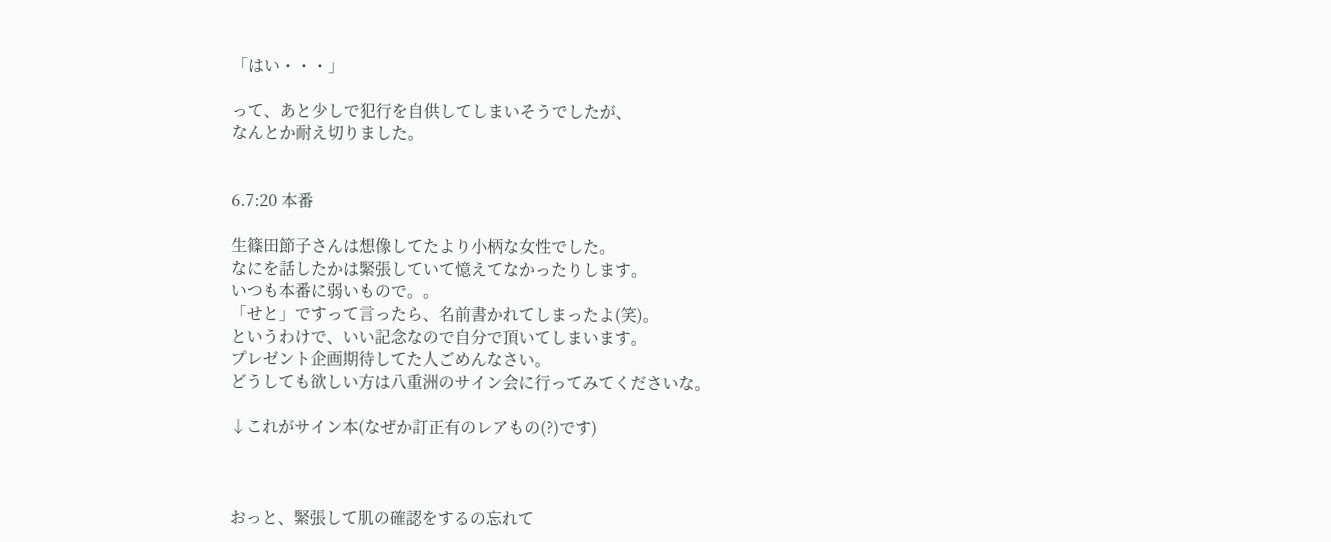「はい・・・」

って、あと少しで犯行を自供してしまいそうでしたが、
なんとか耐え切りました。


6.7:20 本番

生篠田節子さんは想像してたより小柄な女性でした。
なにを話したかは緊張していて憶えてなかったりします。
いつも本番に弱いもので。。
「せと」ですって言ったら、名前書かれてしまったよ(笑)。
というわけで、いい記念なので自分で頂いてしまいます。
プレゼント企画期待してた人ごめんなさい。
どうしても欲しい方は八重洲のサイン会に行ってみてくださいな。

↓これがサイン本(なぜか訂正有のレアもの(?)です)



おっと、緊張して肌の確認をするの忘れて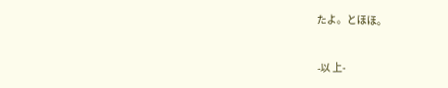たよ。とほほ。


-以 上-